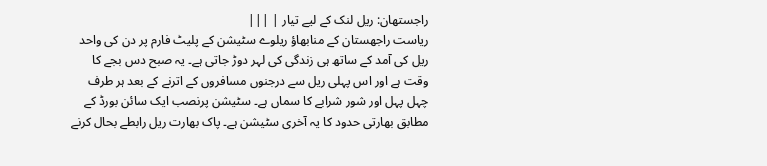راجستھان: ریل لنک کے لیے تیار | |||
ریاست راجھستان کے منابھاؤ ریلوے سٹیشن کے پلیٹ فارم پر دن کی واحد ریل کی آمد کے ساتھ ہی زندگی کی لہر دوڑ جاتی ہے۔ یہ صبح دس بجے کا وقت ہے اور اس پہلی ریل سے درجنوں مسافروں کے اترنے کے بعد ہر طرف چہل پہل اور شور شرابے کا سماں ہے۔ سٹیشن پرنصب ایک سائن بورڈ کے مطابق بھارتی حدود کا یہ آخری سٹیشن ہے۔ پاک بھارت ریل رابطے بحال کرنے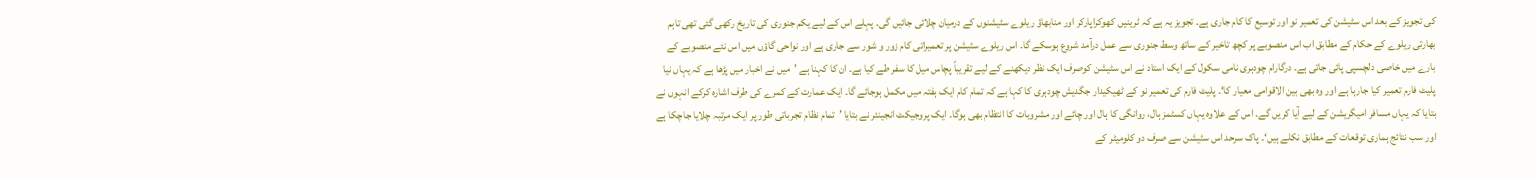کی تجویز کے بعد اس سٹیشن کی تعمیر نو اور توسیع کا کام جاری ہے۔ تجویز یہ ہے کہ ٹرینیں کھوکراپارکر اور منابھاؤ ریلوے سٹیشنوں کے درمیان چلائی جائیں گی۔ پہلے اس کے لیے یکم جنوری کی تاریخ رکھی گئی تھی تاہم بھارتی ریلوے کے حکام کے مطابق اب اس منصوبے پر کچھ تاخیر کے ساتھ وسط جنوری سے عمل درآمد شروع ہوسکے گا۔ اس ریلوے سٹیشن پر تعمیراتی کام زور و شور سے جاری ہے اور نواحی گاؤں میں اس نئے منصوبے کے بارے میں خاصی دلچسپی پائی جاتی ہے۔ درگارام چودہری نامی سکول کے ایک استاد نے اس سٹیشن کوصرف ایک نظر دیکھنے کے لیے تقریباً پچاس میل کا سفر طے کیا ہے۔ ان کا کہنا ہے ’میں نے اخبار میں پڑھا ہے کہ یہاں نیا پلیٹ فارم تعمیر کیا جارہا ہے اور وہ بھی بین الاقوامی معیار کا‘۔ پلیٹ فارم کی تعمیر نو کے ٹھیکیدار جگدیش چودہری کا کہا ہے کہ تمام کام ایک ہفتہ میں مکمل ہوجائے گا۔ ایک عمارت کے کمرے کی طرف اشارہ کرکے انہوں نے بتایا کہ یہاں مسافر امیگریشن کے لیے آیا کریں گے۔ اس کے علاوہ یہاں کسٹمز ہال، روانگی کا ہال اور چائے اور مشروبات کا انتظام بھی ہوگا۔ ایک پروجیکٹ انجینئر نے بتایا ’تمام نظام تجرباتی طور پر ایک مرتبہ چلایا جاچکا ہے اور سب نتائج ہماری توقعات کے مطابق نکلے ہیں‘۔ پاک سرحد اس سٹیشن سے صرف دو کلومیٹر کے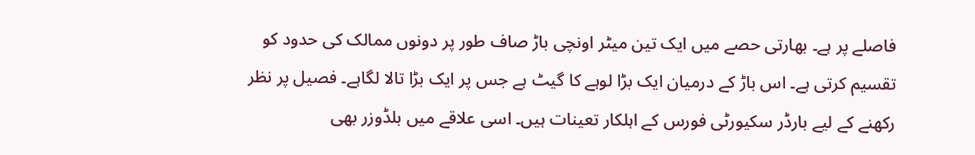فاصلے پر ہے۔ بھارتی حصے میں ایک تین میٹر اونچی باڑ صاف طور پر دونوں ممالک کی حدود کو تقسیم کرتی ہے۔ اس باڑ کے درمیان ایک بڑا لوہے کا گیٹ ہے جس پر ایک بڑا تالا لگاہے۔ فصیل پر نظر رکھنے کے لیے بارڈر سکیورٹی فورس کے اہلکار تعینات ہیں۔ اسی علاقے میں بلڈوزر بھی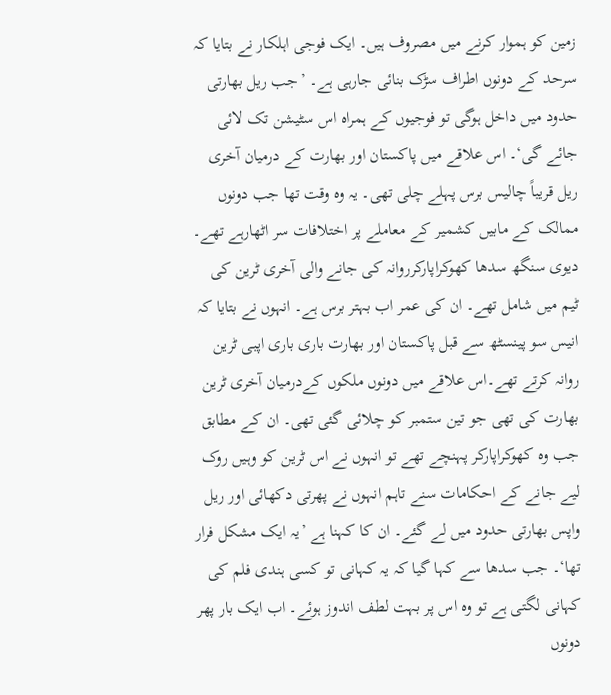زمین کو ہموار کرنے میں مصروف ہیں۔ ایک فوجی اہلکار نے بتایا کہ سرحد کے دونوں اطراف سڑک بنائی جارہی ہے۔ ’جب ریل بھارتی حدود میں داخل ہوگی تو فوجیوں کے ہمراہ اس سٹیشن تک لائی جائے گی‘۔ اس علاقے میں پاکستان اور بھارت کے درمیان آخری ریل قریباً چالیس برس پہلے چلی تھی۔ یہ وہ وقت تھا جب دونوں ممالک کے مابیں کشمیر کے معاملے پر اختلافات سر اٹھارہے تھے۔ دیوی سنگھ سدھا کھوکراپارکرروانہ کی جانے والی آخری ٹرین کی ٹیم میں شامل تھے۔ ان کی عمر اب بہتر برس ہے۔ انہوں نے بتایا کہ انیس سو پینسٹھ سے قبل پاکستان اور بھارت باری باری اپبی ٹرین روانہ کرتے تھے۔اس علاقے میں دونوں ملکوں کےدرمیان آخری ٹرین بھارت کی تھی جو تین ستمبر کو چلائی گئی تھی۔ ان کے مطابق جب وہ کھوکراپارکر پہنچے تھے تو انہوں نے اس ٹرین کو وہیں روک لیے جانے کے احکامات سنے تاہم انہوں نے پھرتی دکھائی اور ریل واپس بھارتی حدود میں لے گئے۔ ان کا کہنا ہے ’یہ ایک مشکل فرار تھا‘۔ جب سدھا سے کہا گیا کہ یہ کہانی تو کسی ہندی فلم کی کہانی لگتی ہے تو وہ اس پر بہت لطف اندوز ہوئے۔ اب ایک بار پھر دونوں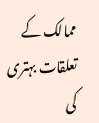ممالک کے تعلقات بہتری کی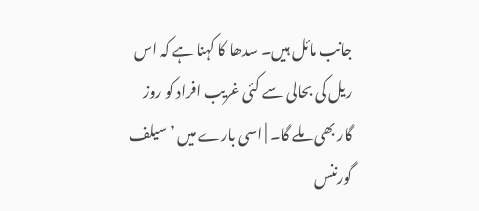جانب مائل ہیں۔ سدھا کا کہنا ہے کہ اس ریل کی بحالی سے کئی غریب افراد کو روز گار بھی ملے گا۔ | اسی بارے میں ’سیلف گورننس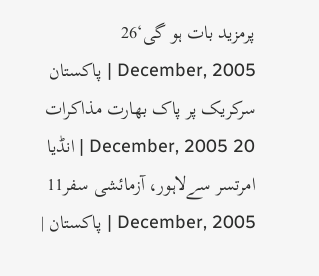پرمزید بات ہو گی‘26 December, 2005 | پاکستان سرکریک پر پاک بھارت مذاکرات 20 December, 2005 | انڈیا امرتسر سےلاہور، آزمائشی سفر11 December, 2005 | پاکستان |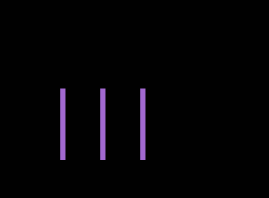|||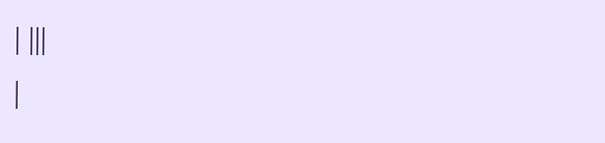| |||
|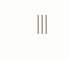|||